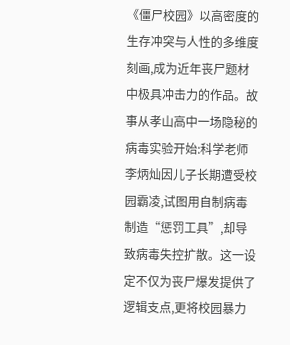《僵尸校园》以高密度的生存冲突与人性的多维度刻画,成为近年丧尸题材中极具冲击力的作品。故事从孝山高中一场隐秘的病毒实验开始:科学老师李炳灿因儿子长期遭受校园霸凌,试图用自制病毒制造“惩罚工具”,却导致病毒失控扩散。这一设定不仅为丧尸爆发提供了逻辑支点,更将校园暴力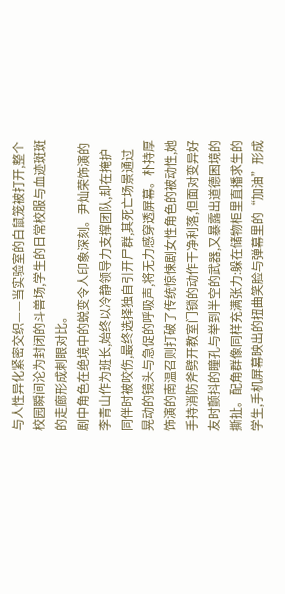与人性异化紧密交织——当实验室的白鼠笼被打开,整个校园瞬间沦为封闭的斗兽场,学生的日常校服与血迹斑斑的走廊形成刺眼对比。
剧中角色在绝境中的蜕变令人印象深刻。尹灿荣饰演的李青山作为班长,始终以冷静领导力支撑团队,却在掩护同伴时被咬伤,最终选择独自引开尸群,其死亡场景通过晃动的镜头与急促的呼吸声,将无力感穿透屏幕。朴持厚饰演的南温召则打破了传统惊悚剧女性角色的被动性,她手持消防斧劈开教室门锁的动作干净利落,但面对变异好友时颤抖的瞳孔与举到半空的武器,又暴露出道德困境的撕扯。配角群像同样充满张力:躲在储物柜里直播求生的学生,手机屏幕映出的扭曲笑脸与弹幕里的“加油”形成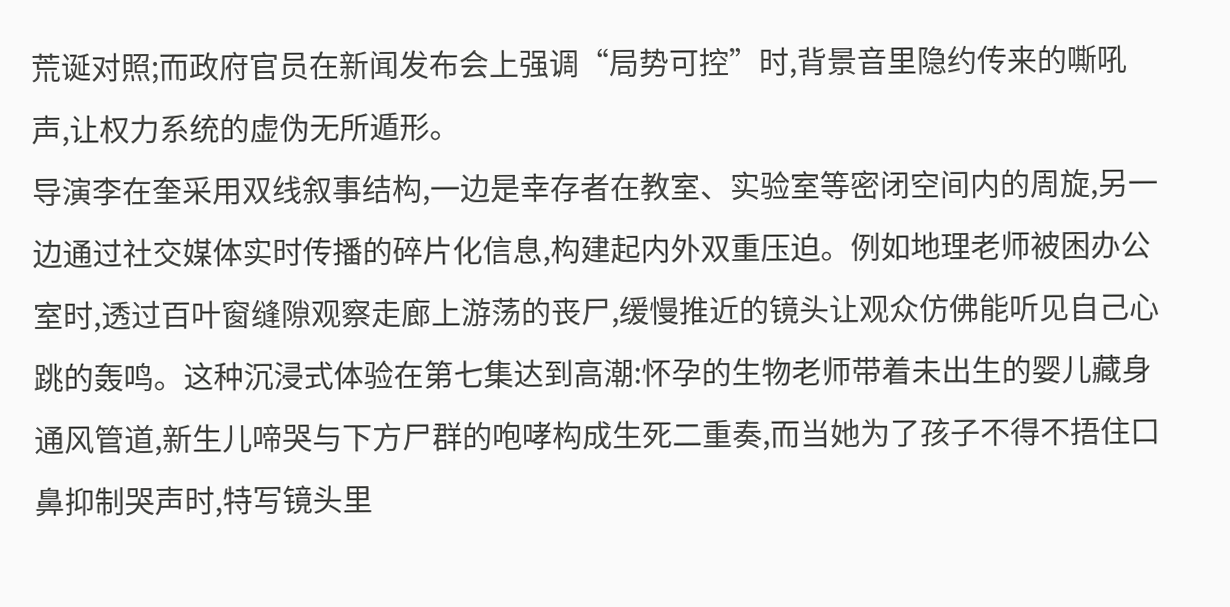荒诞对照;而政府官员在新闻发布会上强调“局势可控”时,背景音里隐约传来的嘶吼声,让权力系统的虚伪无所遁形。
导演李在奎采用双线叙事结构,一边是幸存者在教室、实验室等密闭空间内的周旋,另一边通过社交媒体实时传播的碎片化信息,构建起内外双重压迫。例如地理老师被困办公室时,透过百叶窗缝隙观察走廊上游荡的丧尸,缓慢推近的镜头让观众仿佛能听见自己心跳的轰鸣。这种沉浸式体验在第七集达到高潮:怀孕的生物老师带着未出生的婴儿藏身通风管道,新生儿啼哭与下方尸群的咆哮构成生死二重奏,而当她为了孩子不得不捂住口鼻抑制哭声时,特写镜头里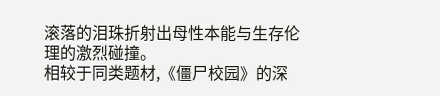滚落的泪珠折射出母性本能与生存伦理的激烈碰撞。
相较于同类题材,《僵尸校园》的深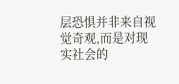层恐惧并非来自视觉奇观,而是对现实社会的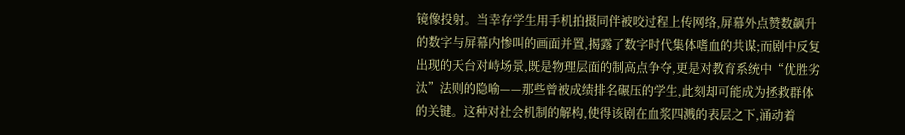镜像投射。当幸存学生用手机拍摄同伴被咬过程上传网络,屏幕外点赞数飙升的数字与屏幕内惨叫的画面并置,揭露了数字时代集体嗜血的共谋;而剧中反复出现的天台对峙场景,既是物理层面的制高点争夺,更是对教育系统中“优胜劣汰”法则的隐喻——那些曾被成绩排名碾压的学生,此刻却可能成为拯救群体的关键。这种对社会机制的解构,使得该剧在血浆四溅的表层之下,涌动着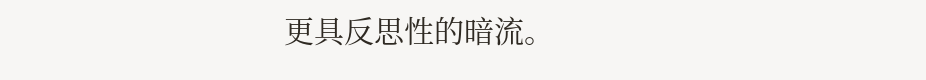更具反思性的暗流。